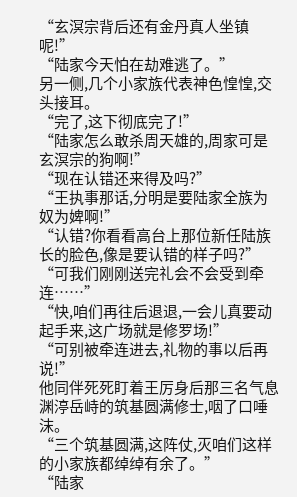“玄溟宗背后还有金丹真人坐镇呢!”
“陆家今天怕在劫难逃了。”
另一侧,几个小家族代表神色惶惶,交头接耳。
“完了,这下彻底完了!”
“陆家怎么敢杀周天雄的,周家可是玄溟宗的狗啊!”
“现在认错还来得及吗?”
“王执事那话,分明是要陆家全族为奴为婢啊!”
“认错?你看看高台上那位新任陆族长的脸色,像是要认错的样子吗?”
“可我们刚刚送完礼会不会受到牵连……”
“快,咱们再往后退退,一会儿真要动起手来,这广场就是修罗场!”
“可别被牵连进去,礼物的事以后再说!”
他同伴死死盯着王厉身后那三名气息渊渟岳峙的筑基圆满修士,咽了口唾沫。
“三个筑基圆满,这阵仗,灭咱们这样的小家族都绰绰有余了。”
“陆家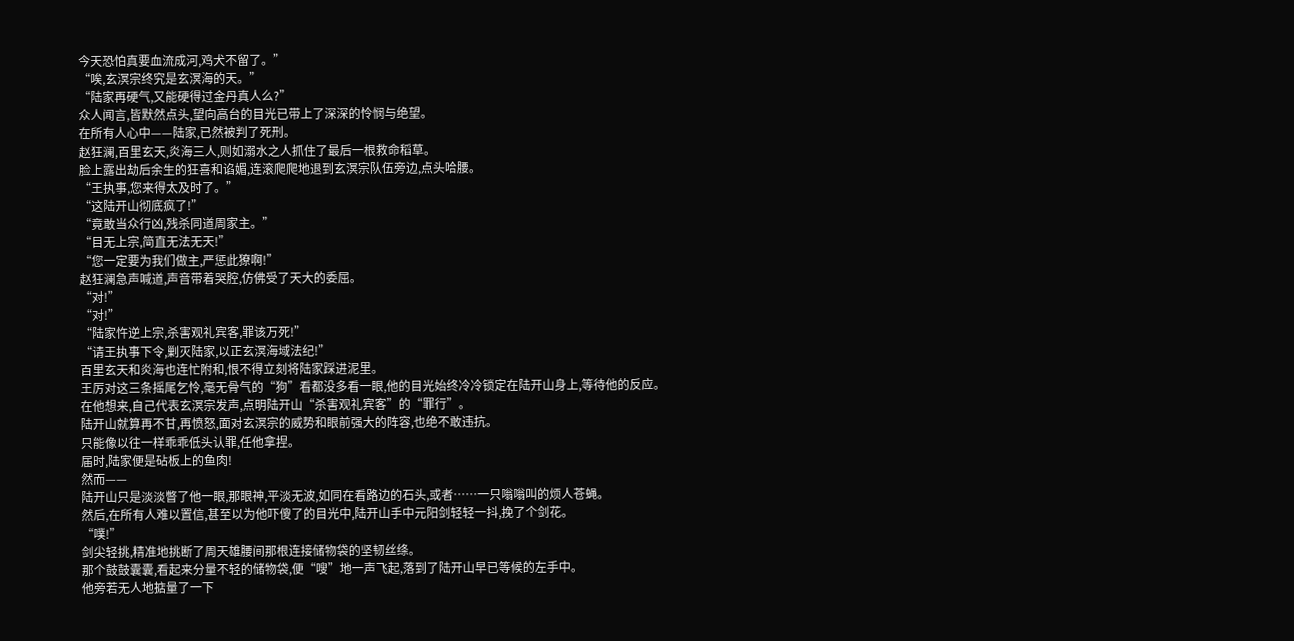今天恐怕真要血流成河,鸡犬不留了。”
“唉,玄溟宗终究是玄溟海的天。”
“陆家再硬气,又能硬得过金丹真人么?”
众人闻言,皆默然点头,望向高台的目光已带上了深深的怜悯与绝望。
在所有人心中——陆家,已然被判了死刑。
赵狂澜,百里玄天,炎海三人,则如溺水之人抓住了最后一根救命稻草。
脸上露出劫后余生的狂喜和谄媚,连滚爬爬地退到玄溟宗队伍旁边,点头哈腰。
“王执事,您来得太及时了。”
“这陆开山彻底疯了!”
“竟敢当众行凶,残杀同道周家主。”
“目无上宗,简直无法无天!”
“您一定要为我们做主,严惩此獠啊!”
赵狂澜急声喊道,声音带着哭腔,仿佛受了天大的委屈。
“对!”
“对!”
“陆家忤逆上宗,杀害观礼宾客,罪该万死!”
“请王执事下令,剿灭陆家,以正玄溟海域法纪!”
百里玄天和炎海也连忙附和,恨不得立刻将陆家踩进泥里。
王厉对这三条摇尾乞怜,毫无骨气的“狗”看都没多看一眼,他的目光始终冷冷锁定在陆开山身上,等待他的反应。
在他想来,自己代表玄溟宗发声,点明陆开山“杀害观礼宾客”的“罪行”。
陆开山就算再不甘,再愤怒,面对玄溟宗的威势和眼前强大的阵容,也绝不敢违抗。
只能像以往一样乖乖低头认罪,任他拿捏。
届时,陆家便是砧板上的鱼肉!
然而——
陆开山只是淡淡瞥了他一眼,那眼神,平淡无波,如同在看路边的石头,或者……一只嗡嗡叫的烦人苍蝇。
然后,在所有人难以置信,甚至以为他吓傻了的目光中,陆开山手中元阳剑轻轻一抖,挽了个剑花。
“噗!”
剑尖轻挑,精准地挑断了周天雄腰间那根连接储物袋的坚韧丝绦。
那个鼓鼓囊囊,看起来分量不轻的储物袋,便“嗖”地一声飞起,落到了陆开山早已等候的左手中。
他旁若无人地掂量了一下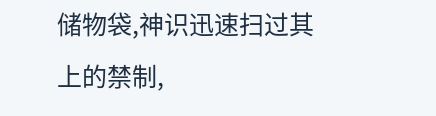储物袋,神识迅速扫过其上的禁制,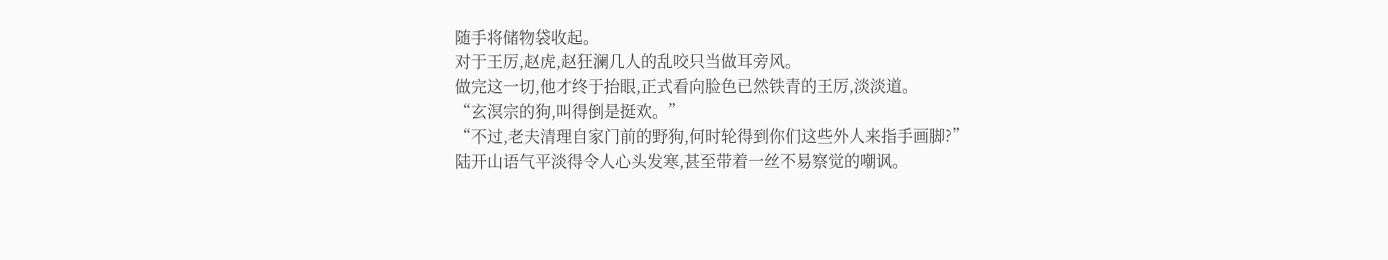随手将储物袋收起。
对于王厉,赵虎,赵狂澜几人的乱咬只当做耳旁风。
做完这一切,他才终于抬眼,正式看向脸色已然铁青的王厉,淡淡道。
“玄溟宗的狗,叫得倒是挺欢。”
“不过,老夫清理自家门前的野狗,何时轮得到你们这些外人来指手画脚?”
陆开山语气平淡得令人心头发寒,甚至带着一丝不易察觉的嘲讽。